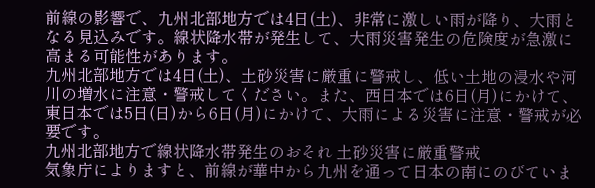前線の影響で、九州北部地方では4日(土)、非常に激しい雨が降り、大雨となる見込みです。線状降水帯が発生して、大雨災害発生の危険度が急激に高まる可能性があります。
九州北部地方では4日(土)、土砂災害に厳重に警戒し、低い土地の浸水や河川の増水に注意・警戒してください。また、西日本では6日(月)にかけて、東日本では5日(日)から6日(月)にかけて、大雨による災害に注意・警戒が必要です。
九州北部地方で線状降水帯発生のおそれ 土砂災害に厳重警戒
気象庁によりますと、前線が華中から九州を通って日本の南にのびていま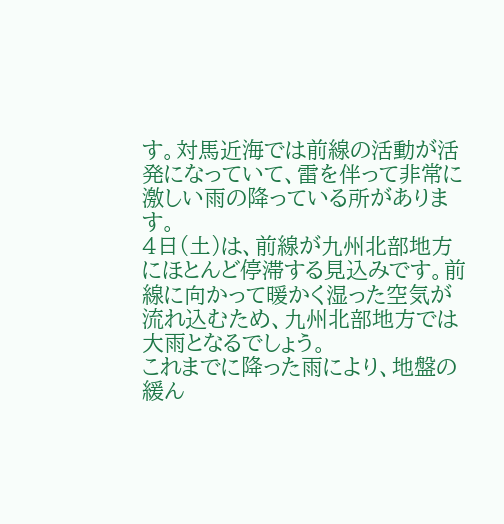す。対馬近海では前線の活動が活発になっていて、雷を伴って非常に激しい雨の降っている所があります。
4日(土)は、前線が九州北部地方にほとんど停滞する見込みです。前線に向かって暖かく湿った空気が流れ込むため、九州北部地方では大雨となるでしょう。
これまでに降った雨により、地盤の緩ん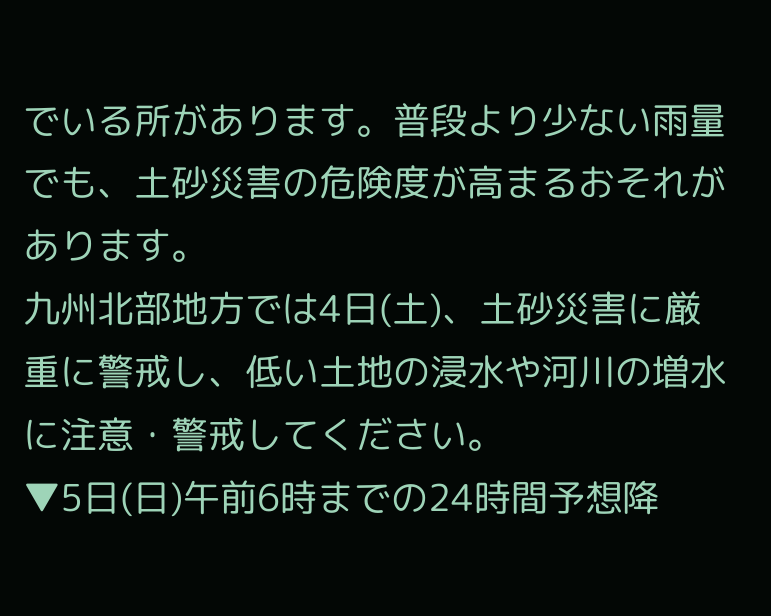でいる所があります。普段より少ない雨量でも、土砂災害の危険度が高まるおそれがあります。
九州北部地方では4日(土)、土砂災害に厳重に警戒し、低い土地の浸水や河川の増水に注意・警戒してください。
▼5日(日)午前6時までの24時間予想降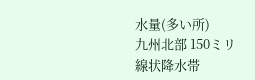水量(多い所)
九州北部 150ミリ
線状降水帯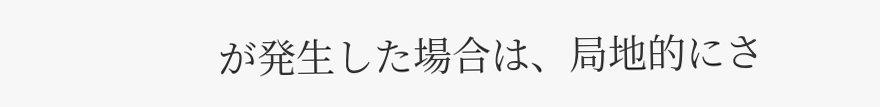が発生した場合は、局地的にさ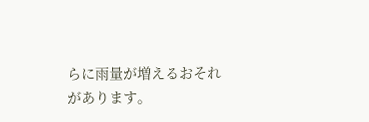らに雨量が増えるおそれがあります。